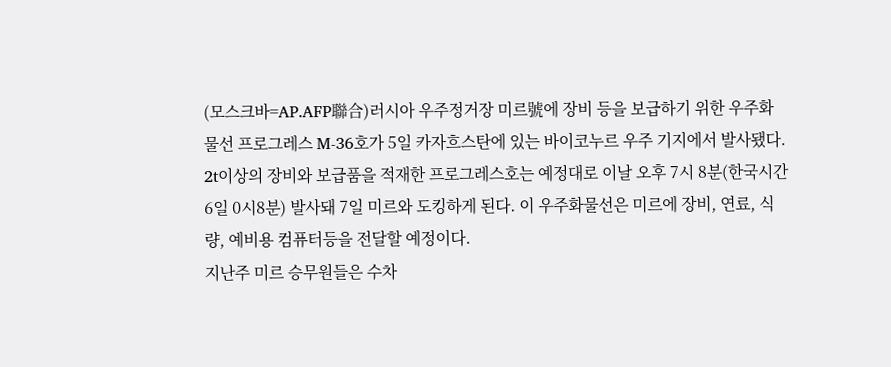(모스크바=AP.AFP聯合)러시아 우주정거장 미르號에 장비 등을 보급하기 위한 우주화물선 프로그레스 M-36호가 5일 카자흐스탄에 있는 바이코누르 우주 기지에서 발사됐다.
2t이상의 장비와 보급품을 적재한 프로그레스호는 예정대로 이날 오후 7시 8분(한국시간 6일 0시8분) 발사돼 7일 미르와 도킹하게 된다. 이 우주화물선은 미르에 장비, 연료, 식량, 예비용 컴퓨터등을 전달할 예정이다.
지난주 미르 승무원들은 수차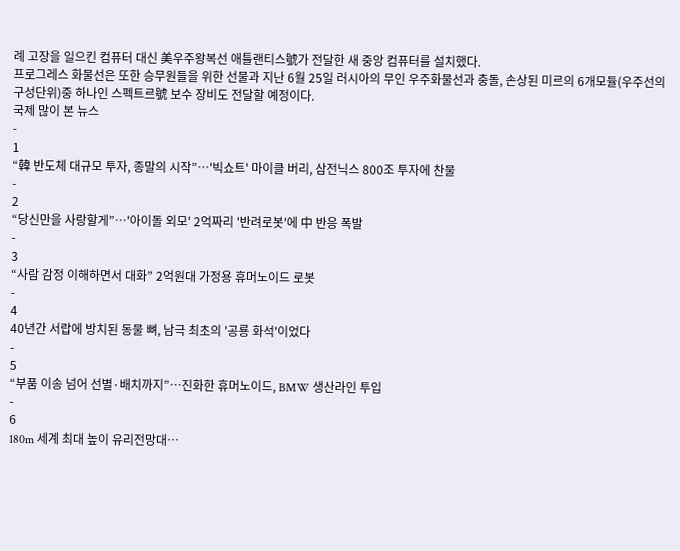례 고장을 일으킨 컴퓨터 대신 美우주왕복선 애틀랜티스號가 전달한 새 중앙 컴퓨터를 설치했다.
프로그레스 화물선은 또한 승무원들을 위한 선물과 지난 6월 25일 러시아의 무인 우주화물선과 충돌, 손상된 미르의 6개모듈(우주선의 구성단위)중 하나인 스펙트르號 보수 장비도 전달할 예정이다.
국제 많이 본 뉴스
-
1
“韓 반도체 대규모 투자, 종말의 시작”…'빅쇼트' 마이클 버리, 삼전닉스 800조 투자에 찬물
-
2
“당신만을 사랑할게”…'아이돌 외모' 2억짜리 '반려로봇'에 中 반응 폭발
-
3
“사람 감정 이해하면서 대화” 2억원대 가정용 휴머노이드 로봇
-
4
40년간 서랍에 방치된 동물 뼈, 남극 최초의 '공룡 화석'이었다
-
5
“부품 이송 넘어 선별·배치까지”…진화한 휴머노이드, BMW 생산라인 투입
-
6
180m 세계 최대 높이 유리전망대…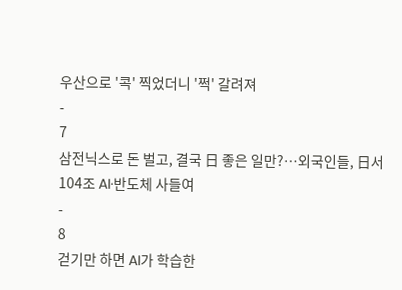우산으로 '콕' 찍었더니 '쩍' 갈려져
-
7
삼전닉스로 돈 벌고, 결국 日 좋은 일만?…외국인들, 日서 104조 AI·반도체 사들여
-
8
걷기만 하면 AI가 학습한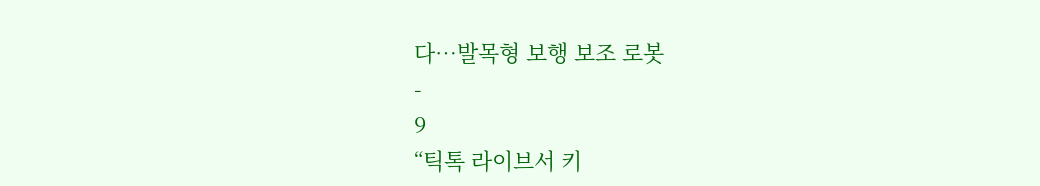다…발목형 보행 보조 로봇
-
9
“틱톡 라이브서 키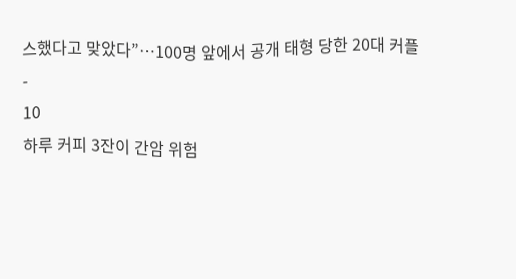스했다고 맞았다”…100명 앞에서 공개 태형 당한 20대 커플
-
10
하루 커피 3잔이 간암 위험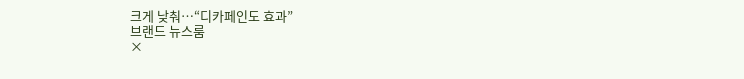크게 낮춰…“디카페인도 효과”
브랜드 뉴스룸
×